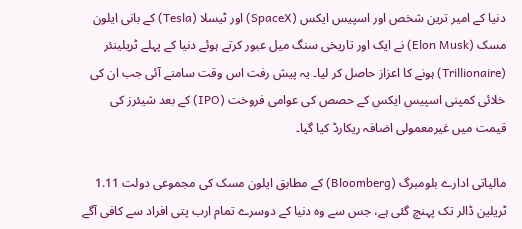دنیا کے امیر ترین شخص اور اسپیس ایکس (SpaceX) اور ٹیسلا (Tesla) کے بانی ایلون مسک (Elon Musk) نے ایک اور تاریخی سنگ میل عبور کرتے ہوئے دنیا کے پہلے ٹریلینئر (Trillionaire) ہونے کا اعزاز حاصل کر لیا۔ یہ پیش رفت اس وقت سامنے آئی جب ان کی خلائی کمپنی اسپیس ایکس کے حصص کی عوامی فروخت (IPO) کے بعد شیئرز کی قیمت میں غیرمعمولی اضافہ ریکارڈ کیا گیا۔

مالیاتی ادارے بلومبرگ (Bloomberg) کے مطابق ایلون مسک کی مجموعی دولت 1.11 ٹریلین ڈالر تک پہنچ گئی ہے، جس سے وہ دنیا کے دوسرے تمام ارب پتی افراد سے کافی آگے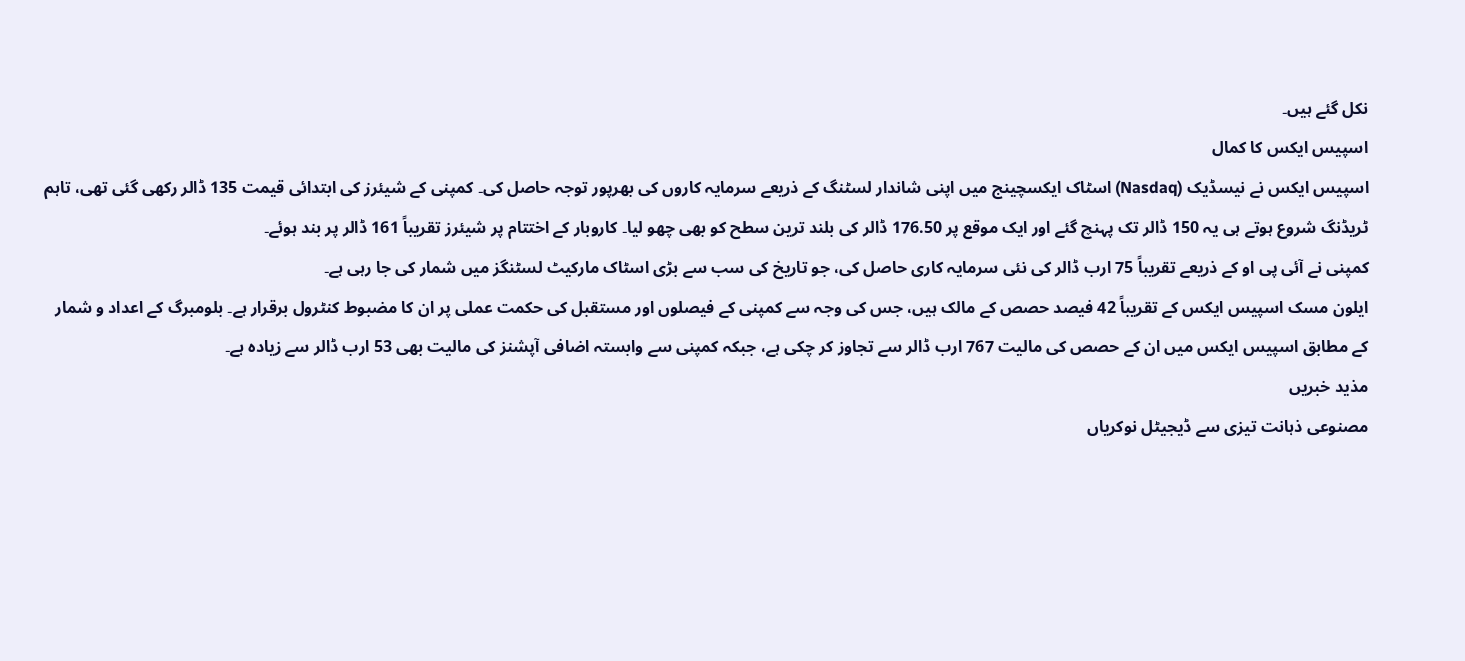نکل گئے ہیں۔
اسپیس ایکس کا کمال
اسپیس ایکس نے نیسڈیک (Nasdaq) اسٹاک ایکسچینج میں اپنی شاندار لسٹنگ کے ذریعے سرمایہ کاروں کی بھرپور توجہ حاصل کی۔ کمپنی کے شیئرز کی ابتدائی قیمت 135 ڈالر رکھی گئی تھی، تاہم ٹریڈنگ شروع ہوتے ہی یہ 150 ڈالر تک پہنچ گئے اور ایک موقع پر 176.50 ڈالر کی بلند ترین سطح کو بھی چھو لیا۔ کاروبار کے اختتام پر شیئرز تقریباً 161 ڈالر پر بند ہوئے۔
کمپنی نے آئی پی او کے ذریعے تقریباً 75 ارب ڈالر کی نئی سرمایہ کاری حاصل کی، جو تاریخ کی سب سے بڑی اسٹاک مارکیٹ لسٹنگز میں شمار کی جا رہی ہے۔
ایلون مسک اسپیس ایکس کے تقریباً 42 فیصد حصص کے مالک ہیں، جس کی وجہ سے کمپنی کے فیصلوں اور مستقبل کی حکمت عملی پر ان کا مضبوط کنٹرول برقرار ہے۔ بلومبرگ کے اعداد و شمار کے مطابق اسپیس ایکس میں ان کے حصص کی مالیت 767 ارب ڈالر سے تجاوز کر چکی ہے، جبکہ کمپنی سے وابستہ اضافی آپشنز کی مالیت بھی 53 ارب ڈالر سے زیادہ ہے۔
مذید خبریں
مصنوعی ذہانت تیزی سے ڈیجیٹل نوکریاں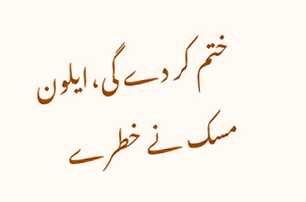ختم کر دے گی،ایلون مسک نے خطرے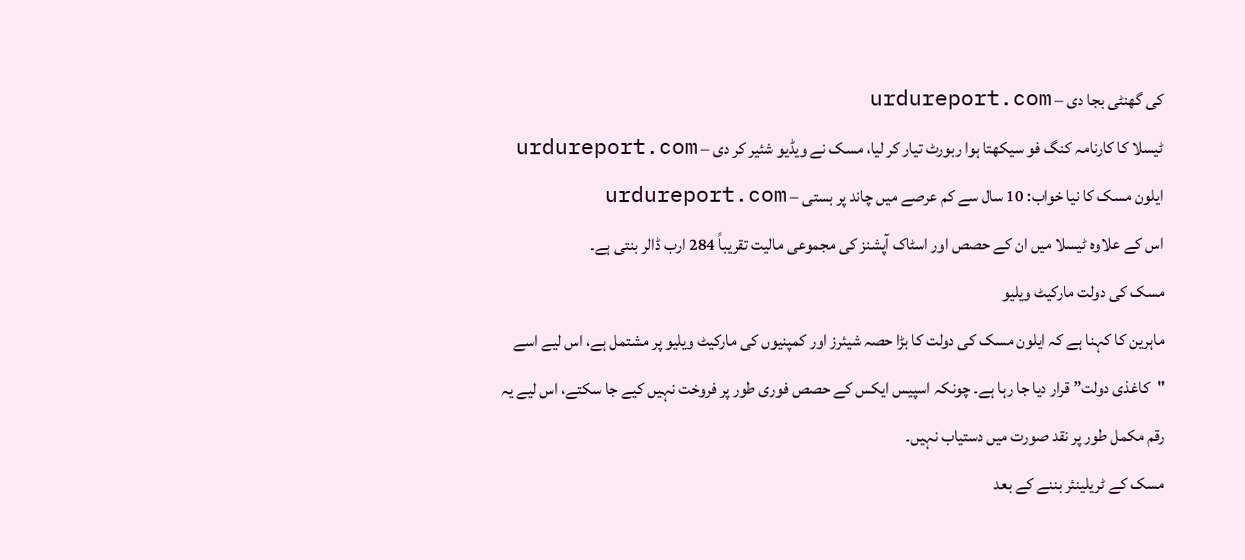کی گھنٹی بجا دی – urdureport.com
ٹیسلا کا کارنامہ کنگ فو سیکھتا ہوا ربورٹ تیار کر لیا، مسک نے ویڈیو شئیر کر دی – urdureport.com
ایلون مسک کا نیا خواب: 10 سال سے کم عرصے میں چاند پر بستی – urdureport.com
اس کے علاوہ ٹیسلا میں ان کے حصص اور اسٹاک آپشنز کی مجموعی مالیت تقریباً 284 ارب ڈالر بنتی ہے۔
مسک کی دولت مارکیٹ ویلیو
ماہرین کا کہنا ہے کہ ایلون مسک کی دولت کا بڑا حصہ شیئرز اور کمپنیوں کی مارکیٹ ویلیو پر مشتمل ہے، اس لیے اسے "کاغذی دولت” قرار دیا جا رہا ہے۔ چونکہ اسپیس ایکس کے حصص فوری طور پر فروخت نہیں کیے جا سکتے، اس لیے یہ رقم مکمل طور پر نقد صورت میں دستیاب نہیں۔
مسک کے ٹریلینئر بننے کے بعد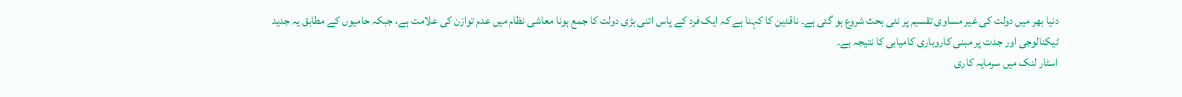دنیا بھر میں دولت کی غیر مساوی تقسیم پر نئی بحث شروع ہو گئی ہے۔ ناقدین کا کہنا ہے کہ ایک فرد کے پاس اتنی بڑی دولت کا جمع ہونا معاشی نظام میں عدم توازن کی علامت ہے، جبکہ حامیوں کے مطابق یہ جدید ٹیکنالوجی اور جدت پر مبنی کاروباری کامیابی کا نتیجہ ہے۔
اسٹار لنک میں سرمایہ کاری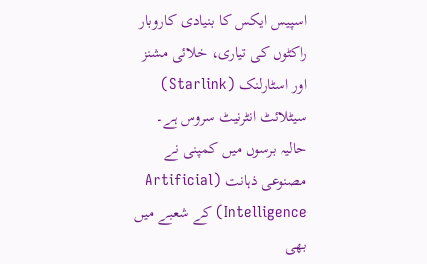اسپیس ایکس کا بنیادی کاروبار راکٹوں کی تیاری، خلائی مشنز اور اسٹارلنک (Starlink) سیٹلائٹ انٹرنیٹ سروس ہے۔ حالیہ برسوں میں کمپنی نے مصنوعی ذہانت (Artificial Intelligence) کے شعبے میں بھی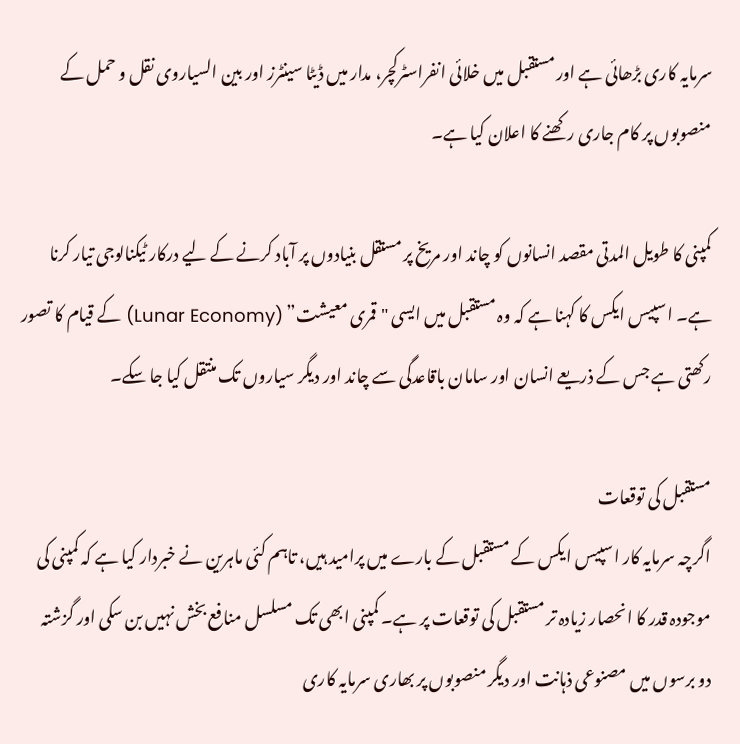سرمایہ کاری بڑھائی ہے اور مستقبل میں خلائی انفراسٹرکچر، مدار میں ڈیٹا سینٹرز اور بین السیاروی نقل و حمل کے منصوبوں پر کام جاری رکھنے کا اعلان کیا ہے۔

کمپنی کا طویل المدتی مقصد انسانوں کو چاند اور مریخ پر مستقل بنیادوں پر آباد کرنے کے لیے درکار ٹیکنالوجی تیار کرنا ہے۔ اسپیس ایکس کا کہنا ہے کہ وہ مستقبل میں ایسی "قمری معیشت” (Lunar Economy) کے قیام کا تصور رکھتی ہے جس کے ذریعے انسان اور سامان باقاعدگی سے چاند اور دیگر سیاروں تک منتقل کیا جا سکے۔

مستقبل کی توقعات
اگرچہ سرمایہ کار اسپیس ایکس کے مستقبل کے بارے میں پرامید ہیں، تاہم کئی ماہرین نے خبردار کیا ہے کہ کمپنی کی موجودہ قدر کا انحصار زیادہ تر مستقبل کی توقعات پر ہے۔ کمپنی ابھی تک مسلسل منافع بخش نہیں بن سکی اور گزشتہ دو برسوں میں مصنوعی ذہانت اور دیگر منصوبوں پر بھاری سرمایہ کاری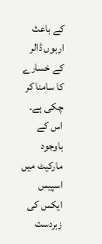کے باعث اربوں ڈالر کے خسارے کا سامنا کر چکی ہے۔
اس کے باوجود مارکیٹ میں اسپیس ایکس کی زبردست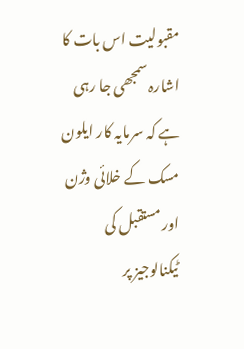مقبولیت اس بات کا اشارہ سمجھی جا رہی ہے کہ سرمایہ کار ایلون مسک کے خلائی وژن اور مستقبل کی ٹیکنالوجیز پر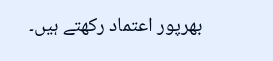بھرپور اعتماد رکھتے ہیں۔